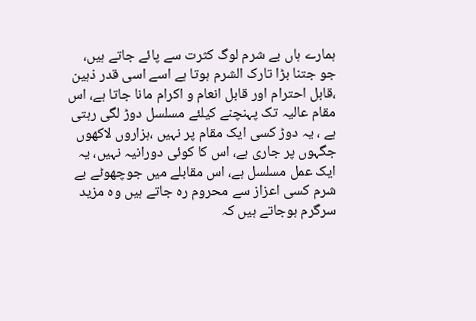ہمارے ہاں بے شرم لوگ کثرت سے پائے جاتے ہیں، جو جتنا بڑا تارک الشرم ہوتا ہے اسے اسی قدر ذہین ،قابل احترام اور قابل انعام و اکرام مانا جاتا ہے، اس مقام عالیہ تک پہنچنے کیلئے مسلسل دوڑ لگی رہتی ہے ، یہ دوڑ کسی ایک مقام پر نہیں ،ہزاروں لاکھوں جگہوں پر جاری ہے، اس کا کوئی دورانیہ نہیں، یہ ایک عمل مسلسل ہے، اس مقابلے میں جوچھوٹے بے شرم کسی اعزاز سے محروم رہ جاتے ہیں وہ مزید سرگرم ہوجاتے ہیں کہ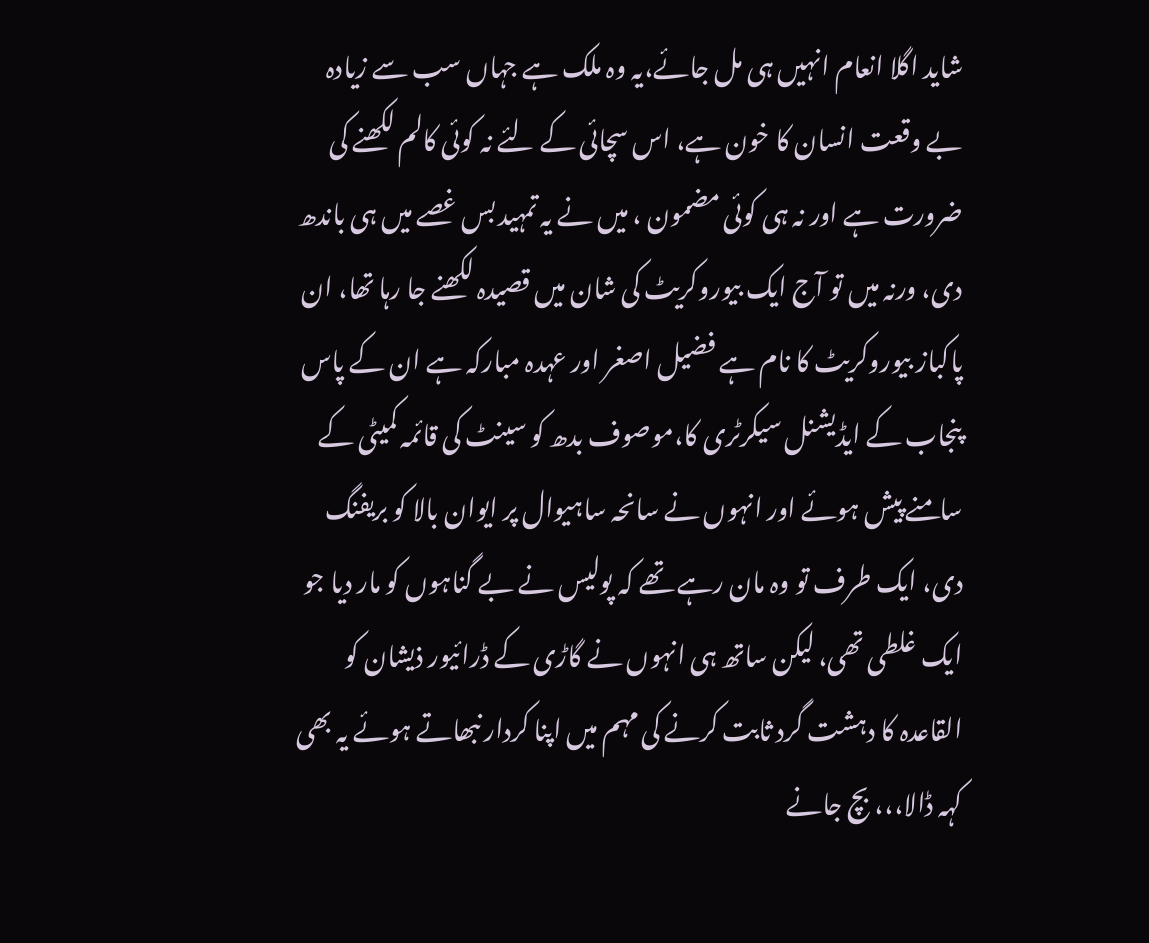شاید اگلا انعام انہیں ہی مل جائے،یہ وہ ملک ہے جہاں سب سے زیادہ بے وقعت انسان کا خون ہے، اس سچائی کے لئے نہ کوئی کالم لکھنے کی ضرورت ہے اور نہ ہی کوئی مضمون ، میں نے یہ تمہید بس غصے میں ہی باندھ دی، ورنہ میں تو آج ایک بیوروکریٹ کی شان میں قصیدہ لکھنے جا رہا تھا، ان پاکباز بیوروکریٹ کا نام ہے فضیل اصغر اور عہدہ مبارکہ ہے ان کے پاس پنجاب کے ایڈیشنل سیکرٹری کا،موصوف بدھ کو سینٹ کی قائمہ کمیٹی کے سامنے پیش ہوئے اور انہوں نے سانحہ ساہیوال پر ایوان بالا کو بریفنگ دی، ایک طرف تو وہ مان رہے تھے کہ پولیس نے بے گناہوں کو مار دیا جو ایک غلطی تھی، لیکن ساتھ ہی انہوں نے گاڑی کے ڈرائیور ذیشان کو القاعدہ کا دہشت گرد ثابت کرنے کی مہم میں اپنا کردار نبھاتے ہوئے یہ بھی کہہ ڈالا،،، بچ جانے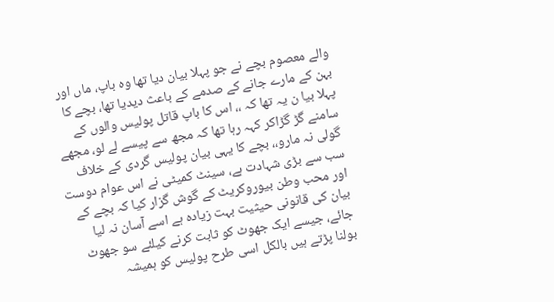والے معصوم بچے نے جو پہلا بیان دیا تھا وہ باپ، ماں اور بہن کے مارے جانے کے صدمے کے باعث دیدیا تھا، بچے کا پہلا بیا ن یہ تھا کہ ،، اس کا باپ قاتل پولیس والوں کے سامنے گڑ گڑاکر کہہ رہا تھا کہ مجھ سے پیسے لے لو، مجھے گولی نہ مارو،، بچے کا یہی بیان پولیس گردی کے خلاف سب سے بڑی شہادت ہے، سینٹ کمیٹی نے اس عوام دوست اور محب وطن بیوروکریٹ کے گوش گزار کیا کہ بچے کے بیان کی قانونی حیثیت بہت زیادہ ہے اسے آسان نہ لیا جائے، جیسے ایک جھوٹ کو ثابت کرنے کیلئے سو جھوٹ بولنا پڑتے ہیں بالکل اسی طرح پولیس کو ہمیشہ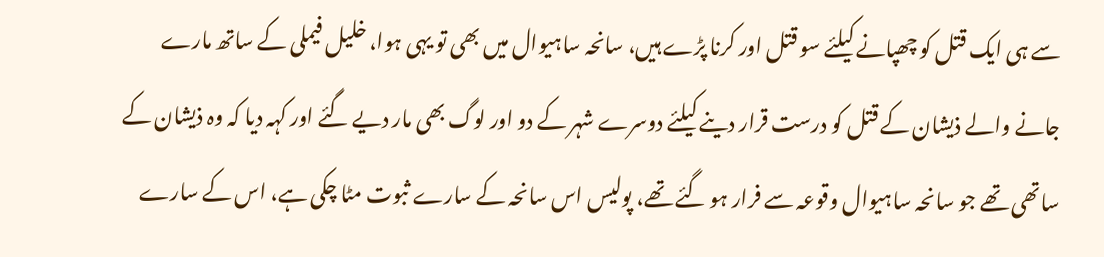سے ہی ایک قتل کو چھپانے کیلئے سو قتل اور کرنا پڑے ہیں، سانحہ ساہیوال میں بھی تو یہی ہوا، خلیل فیملی کے ساتھ مارے جانے والے ذیشان کے قتل کو درست قرار دینے کیلئے دوسرے شہر کے دو اور لوگ بھی مار دیے گئے اور کہہ دیا کہ وہ ذیشان کے ساتھی تھے جو سانحہ ساہیوال وقوعہ سے فرار ہو گئے تھے، پولیس اس سانحہ کے سارے ثبوت مٹا چکی ہے، اس کے سارے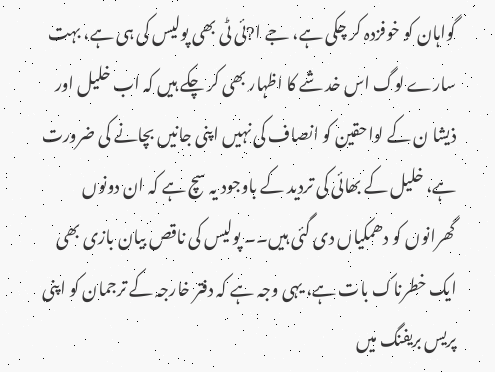گواہان کو خوفزدہ کر چکی ہے، جے ا?ئی ٹی بھی پولیس کی ہی ہے، بہت سارے لوگ اس خد شے کا اظہار بھی کر چکے ہیں کہ اب خلیل اور ذیشا ن کے لواحقین کو انصاف کی نہیں اپنی جانیں بچانے کی ضرورت ہے، خلیل کے بھائی کی تردید کے باوجود یہ سچ ہے کہ ان دونوں گھرانوں کو دھمکیاں دی گئی ہیں۔۔ پولیس کی ناقص بیان بازی بھی ایک خطرناک بات ہے، یہی وجہ ہے کہ دفتر خارجہ کے ترجمان کو اپنی پریس بریفنگ میں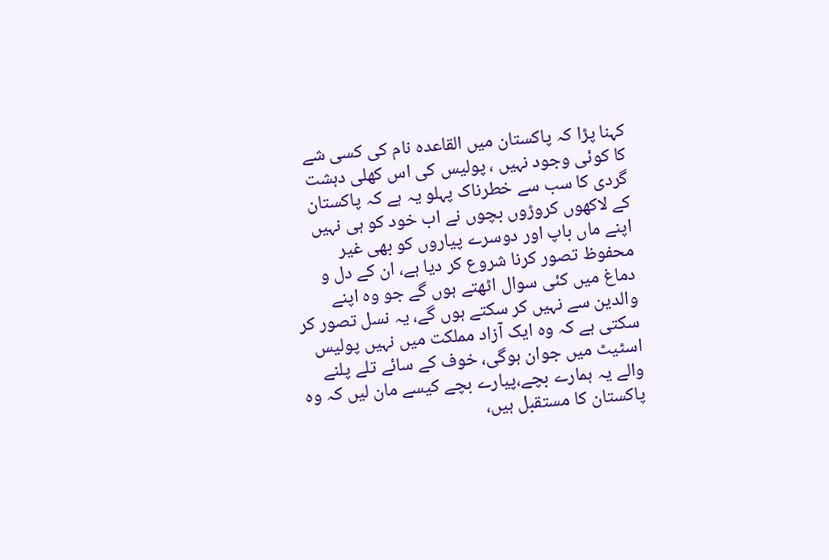کہنا پڑا کہ پاکستان میں القاعدہ نام کی کسی شے کا کوئی وجود نہیں ، پولیس کی اس کھلی دہشت گردی کا سب سے خطرناک پہلو یہ ہے کہ پاکستان کے لاکھوں کروڑوں بچوں نے اب خود کو ہی نہیں اپنے ماں باپ اور دوسرے پیاروں کو بھی غیر محفوظ تصور کرنا شروع کر دیا ہے، ان کے دل و دماغ میں کئی سوال اٹھتے ہوں گے جو وہ اپنے والدین سے نہیں کر سکتے ہوں گے، یہ نسل تصور کر سکتی ہے کہ وہ ایک آزاد مملکت میں نہیں پولیس اسٹیٹ میں جوان ہوگی، خوف کے سائے تلے پلنے والے یہ ہمارے بچے،پیارے بچے کیسے مان لیں کہ وہ پاکستان کا مستقبل ہیں،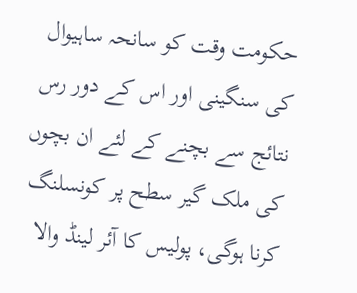حکومت وقت کو سانحہ ساہیوال کی سنگینی اور اس کے دور رس نتائج سے بچنے کے لئے ان بچوں کی ملک گیر سطح پر کونسلنگ کرنا ہوگی، پولیس کا آئر لینڈ والا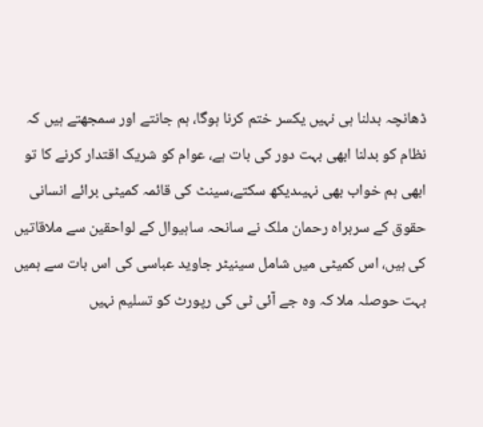ڈھانچہ بدلنا ہی نہیں یکسر ختم کرنا ہوگا، ہم جانتے اور سمجھتے ہیں کہ نظام کو بدلنا ابھی بہت دور کی بات ہے، عوام کو شریک اقتدار کرنے کا تو ابھی ہم خواب بھی نہیںدیکھ سکتے،سینٹ کی قائمہ کمیٹی برائے انسانی حقوق کے سربراہ رحمان ملک نے سانحہ ساہیوال کے لواحقین سے ملاقاتیں کی ہیں، اس کمیٹی میں شامل سینیٹر جاوید عباسی کی اس بات سے ہمیں بہت حوصلہ ملا کہ وہ جے آئی ٹی کی رپورٹ کو تسلیم نہیں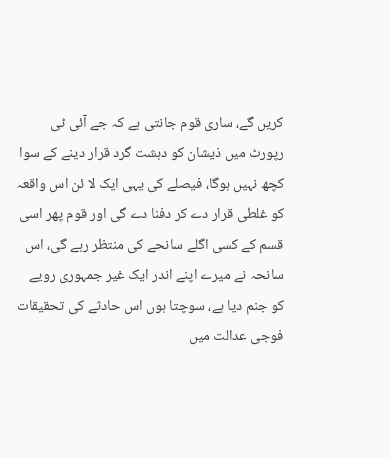کریں گے، ساری قوم جانتی ہے کہ جے آئی ٹی رپورٹ میں ذیشان کو دہشت گرد قرار دینے کے سوا کچھ نہیں ہوگا، فیصلے کی یہی ایک لا ئن اس واقعہ کو غلطی قرار دے کر دفنا دے گی اور قوم پھر اسی قسم کے کسی اگلے سانحے کی منتظر رہے گی، اس سانحہ نے میرے اپنے اندر ایک غیر جمہوری رویے کو جنم دیا ہے، سوچتا ہوں اس حادثے کی تحقیقات فوجی عدالت میں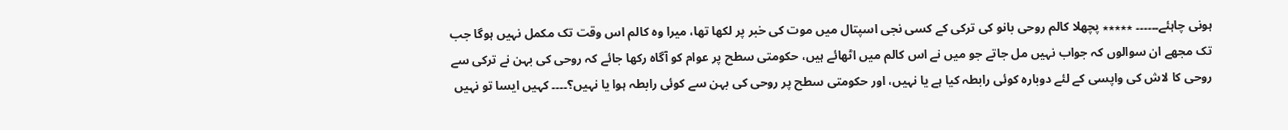ہونی چاہئے۔۔۔۔۔۔ ٭٭٭٭٭ پچھلا کالم روحی بانو کی ترکی کے کسی نجی اسپتال میں موت کی خبر پر لکھا تھا، میرا وہ کالم اس وقت تک مکمل نہیں ہوگا جب تک مجھے ان سوالوں کہ جواب نہیں مل جاتے جو میں نے اس کالم میں اٹھائے ہیں، حکومتی سطح پر عوام کو آگاہ رکھا جائے کہ روحی کی بہن نے ترکی سے روحی کا لاش کی واپسی کے لئے دوبارہ کوئی رابطہ کیا ہے یا نہیں، اور حکومتی سطح پر روحی کی بہن سے کوئی رابطہ ہوا یا نہیں؟۔۔۔۔ کہیں ایسا تو نہیں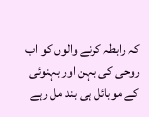کہ رابطہ کرنے والوں کو اب روحی کی بہن اور بہنوئی کے موبائل ہی بند مل رہے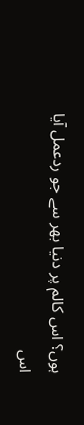ہوں؟ اس کالم پر دنیا بھر سے جو ردعمل آیا اس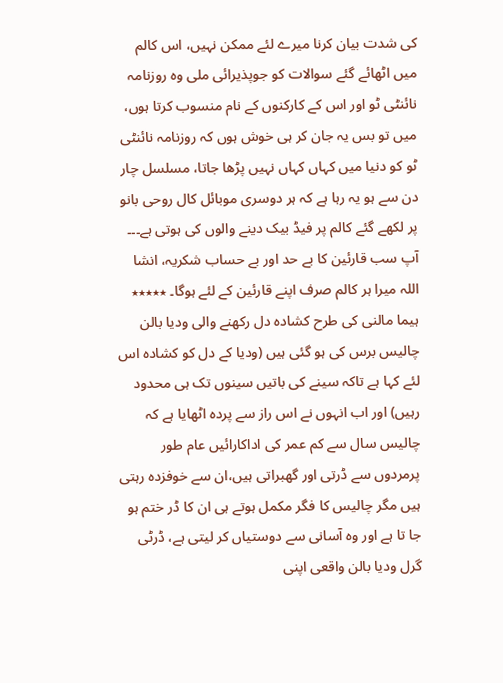کی شدت بیان کرنا میرے لئے ممکن نہیں، اس کالم میں اٹھائے گئے سوالات کو جوپذیرائی ملی وہ روزنامہ نائنٹی ٹو اور اس کے کارکنوں کے نام منسوب کرتا ہوں، میں تو بس یہ جان کر ہی خوش ہوں کہ روزنامہ نائنٹی ٹو کو دنیا میں کہاں کہاں نہیں پڑھا جاتا، مسلسل چار دن سے ہو یہ رہا ہے کہ ہر دوسری موبائل کال روحی بانو پر لکھے گئے کالم پر فیڈ بیک دینے والوں کی ہوتی ہے۔۔۔ آپ سب قارئین کا بے حد اور بے حساب شکریہ، انشا اللہ میرا ہر کالم صرف اپنے قارئین کے لئے ہوگا۔ ٭٭٭٭٭ ہیما مالنی کی طرح کشادہ دل رکھنے والی ودیا بالن چالیس برس کی ہو گئی ہیں (ودیا کے دل کو کشادہ اس لئے کہا ہے تاکہ سینے کی باتیں سینوں تک ہی محدود رہیں) اور اب انہوں نے اس راز سے پردہ اٹھایا ہے کہ چالیس سال سے کم عمر کی اداکارائیں عام طور پرمردوں سے ڈرتی اور گھبراتی ہیں،ان سے خوفزدہ رہتی ہیں مگر چالیس کا فگر مکمل ہوتے ہی ان کا ڈر ختم ہو جا تا ہے اور وہ آسانی سے دوستیاں کر لیتی ہے، ڈرٹی گرل ودیا بالن واقعی اپنی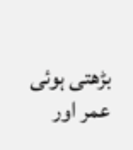بڑھتی ہوئی عمر اور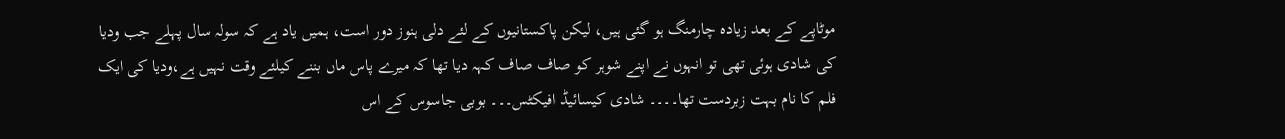موٹاپے کے بعد زیادہ چارمنگ ہو گئی ہیں، لیکن پاکستانیوں کے لئے دلی ہنوز دور است، ہمیں یاد ہے کہ سولہ سال پہلے جب ودیا کی شادی ہوئی تھی تو انہوں نے اپنے شوہر کو صاف صاف کہہ دیا تھا کہ میرے پاس ماں بننے کیلئے وقت نہیں ہے،ودیا کی ایک فلم کا نام بہت زبردست تھا۔۔۔۔ شادی کیسائیڈ افیکٹس۔۔۔ بوبی جاسوس کے اس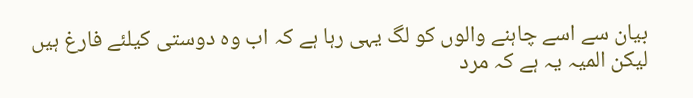بیان سے اسے چاہنے والوں کو لگ یہی رہا ہے کہ اب وہ دوستی کیلئے فارغ ہیں لیکن المیہ یہ ہے کہ مرد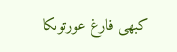کبھی فارغ عورتوںکا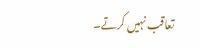تعاقب نہیں کرتے۔